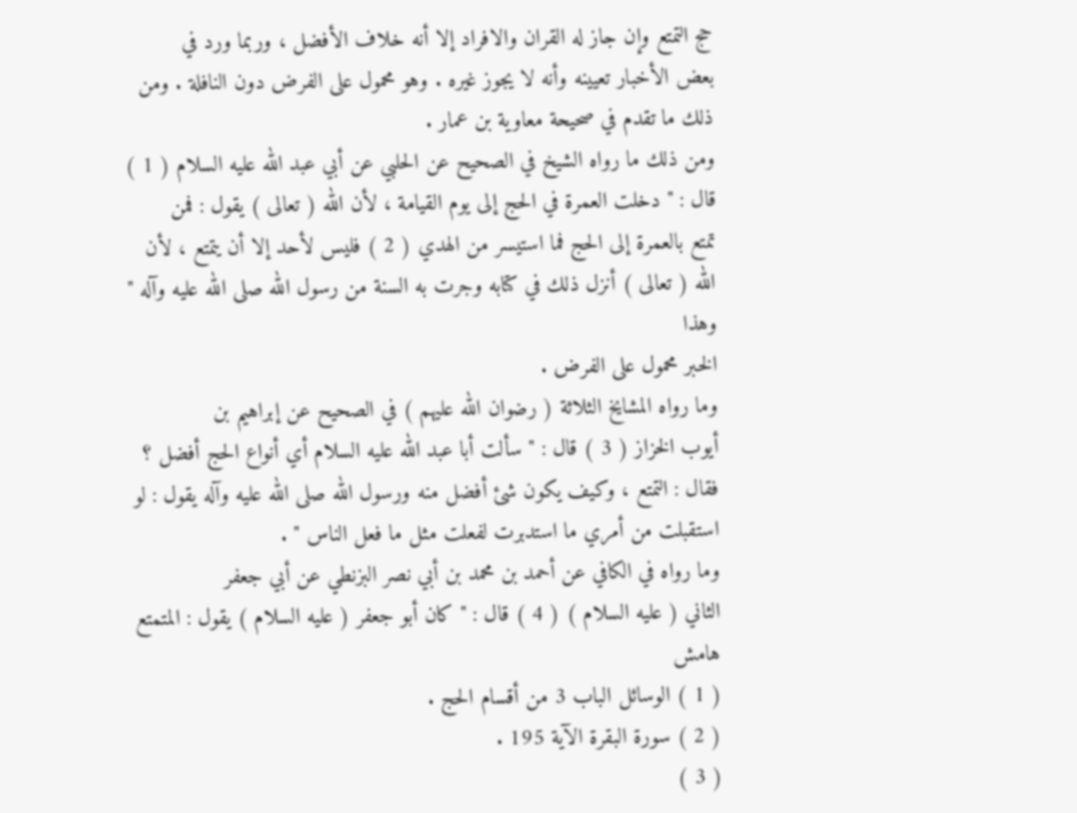حج التمتع وإن جاز له القران والافراد إلا أنه خلاف الأفضل ، وربما ورد في
بعض الأخبار تعيينه وأنه لا يجوز غيره . وهو محمول على الفرض دون النافلة . ومن
ذلك ما تقدم في صحيحة معاوية بن عمار .
ومن ذلك ما رواه الشيخ في الصحيح عن الحلبي عن أبي عبد الله عليه السلام ( 1 )
قال : " دخلت العمرة في الحج إلى يوم القيامة ، لأن الله ( تعالى ) يقول : فمن
تمتع بالعمرة إلى الحج فما استيسر من الهدي ( 2 ) فليس لأحد إلا أن يتمتع ، لأن
الله ( تعالى ) أنزل ذلك في كتابه وجرت به السنة من رسول الله صلى الله عليه وآله " وهذا
الخبر محمول على الفرض .
وما رواه المشايخ الثلاثة ( رضوان الله عليهم ) في الصحيح عن إبراهيم بن
أيوب الخزاز ( 3 ) قال : " سألت أبا عبد الله عليه السلام أي أنواع الحج أفضل ؟
فقال : التمتع ، وكيف يكون شئ أفضل منه ورسول الله صلى الله عليه وآله يقول : لو
استقبلت من أمري ما استدبرت لفعلت مثل ما فعل الناس " .
وما رواه في الكافي عن أحمد بن محمد بن أبي نصر البزنطي عن أبي جعفر
الثاني ( عليه السلام ) ( 4 ) قال : " كان أبو جعفر ( عليه السلام ) يقول : المتمتع
هامش
( 1 ) الوسائل الباب 3 من أقسام الحج .
( 2 ) سورة البقرة الآية 195 .
( 3 )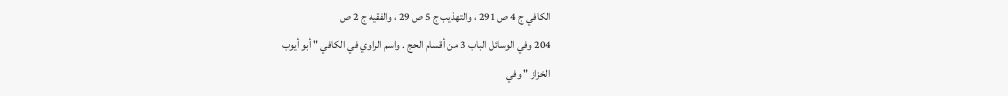الكافي ج 4 ص 291 ، والتهذيب ج 5 ص 29 ، والفقيه ج 2 ص
204 وفي الوسائل الباب 3 من أقسام الحج . واسم الراوي في الكافي " أبو أيوب
الخزاز " وفي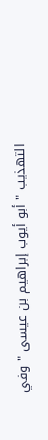التهذيب " أبو أيوب إبراهيم بن عيسى " وفي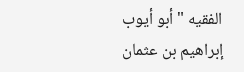الفقيه " أبو أيوب
إبراهيم بن عثمان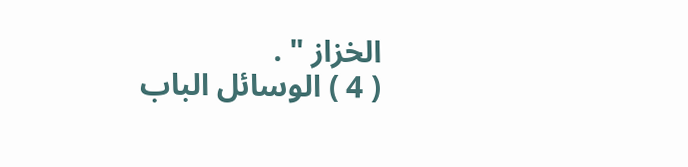الخزاز " .
( 4 ) الوسائل الباب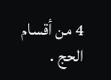4 من أقسام الحج .